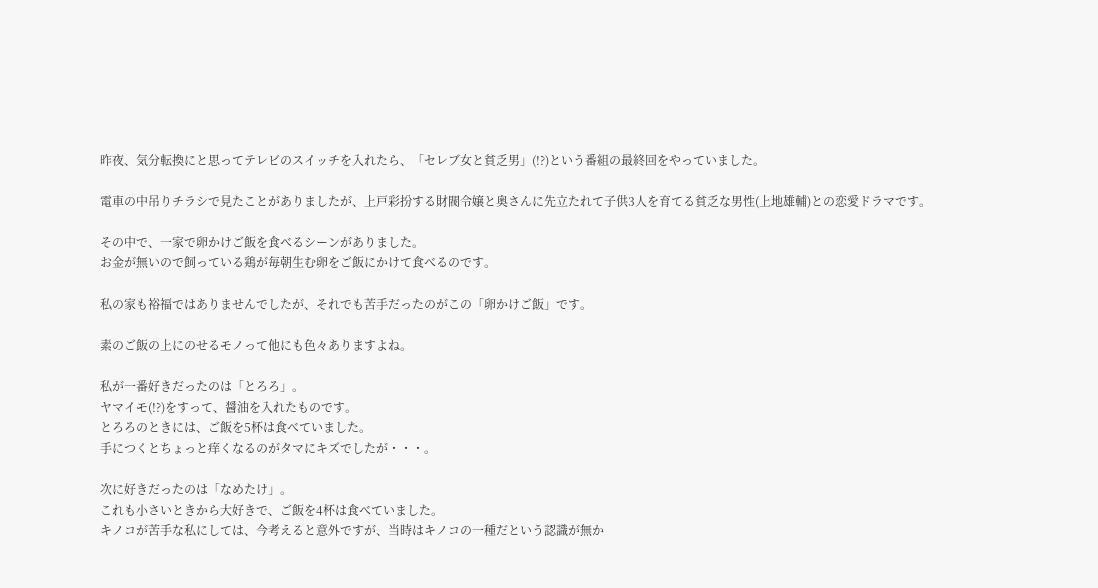昨夜、気分転換にと思ってテレビのスイッチを入れたら、「セレブ女と貧乏男」(!?)という番組の最終回をやっていました。

電車の中吊りチラシで見たことがありましたが、上戸彩扮する財閥令嬢と奥さんに先立たれて子供3人を育てる貧乏な男性(上地雄輔)との恋愛ドラマです。

その中で、一家で卵かけご飯を食べるシーンがありました。
お金が無いので飼っている鶏が毎朝生む卵をご飯にかけて食べるのです。

私の家も裕福ではありませんでしたが、それでも苦手だったのがこの「卵かけご飯」です。

素のご飯の上にのせるモノって他にも色々ありますよね。

私が一番好きだったのは「とろろ」。
ヤマイモ(!?)をすって、醤油を入れたものです。
とろろのときには、ご飯を5杯は食べていました。
手につくとちょっと痒くなるのがタマにキズでしたが・・・。

次に好きだったのは「なめたけ」。
これも小さいときから大好きで、ご飯を4杯は食べていました。
キノコが苦手な私にしては、今考えると意外ですが、当時はキノコの一種だという認識が無か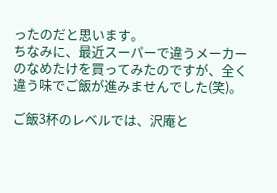ったのだと思います。
ちなみに、最近スーパーで違うメーカーのなめたけを買ってみたのですが、全く違う味でご飯が進みませんでした(笑)。

ご飯3杯のレベルでは、沢庵と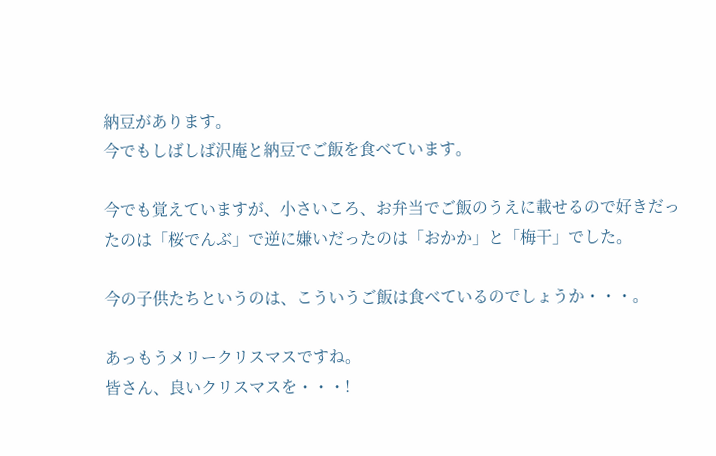納豆があります。
今でもしばしば沢庵と納豆でご飯を食べています。

今でも覚えていますが、小さいころ、お弁当でご飯のうえに載せるので好きだったのは「桜でんぶ」で逆に嫌いだったのは「おかか」と「梅干」でした。

今の子供たちというのは、こういうご飯は食べているのでしょうか・・・。

あっもうメリークリスマスですね。
皆さん、良いクリスマスを・・・!